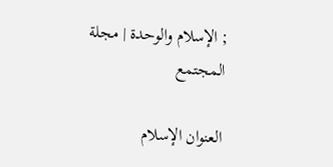; الإسلام والوحدة | مجلة المجتمع

العنوان الإسلام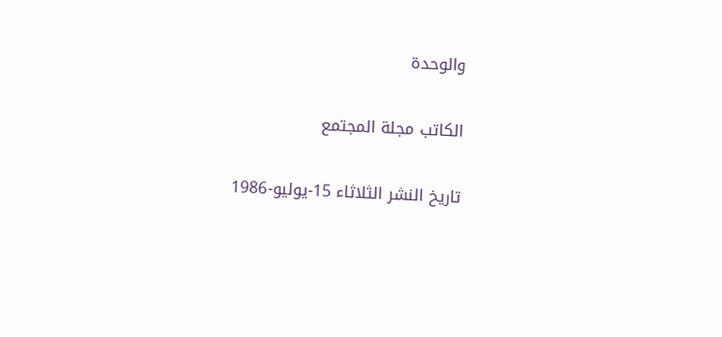والوحدة

الكاتب مجلة المجتمع

تاريخ النشر الثلاثاء 15-يوليو-1986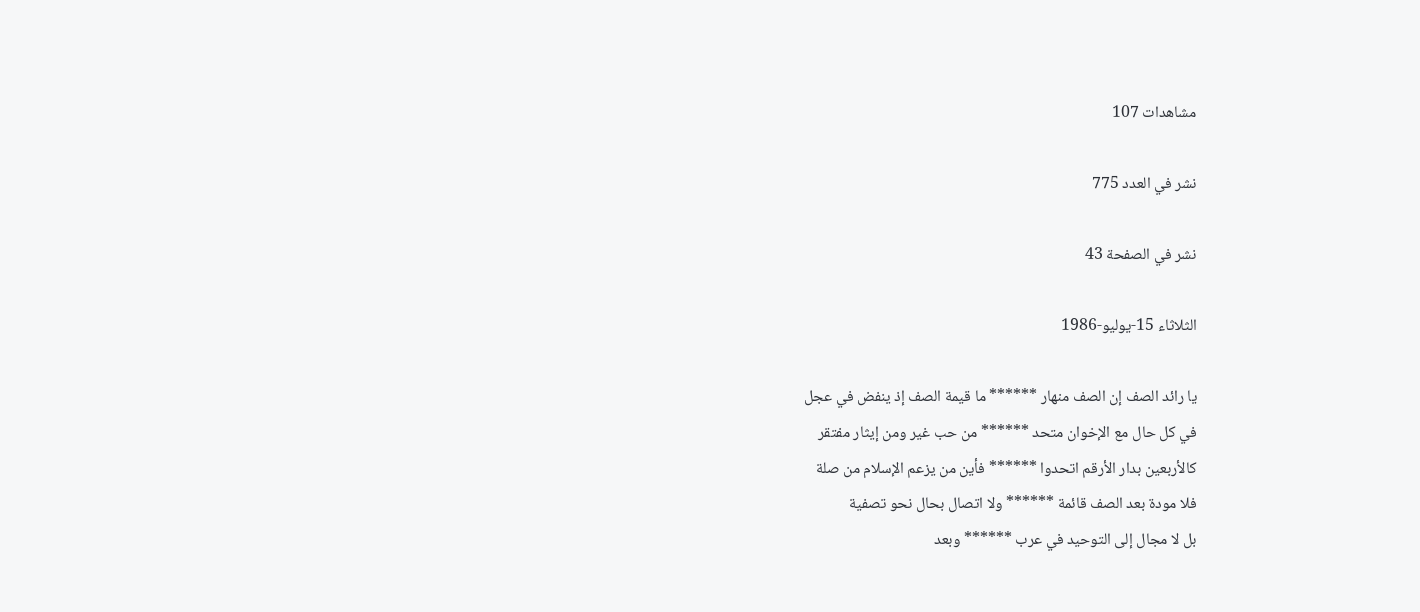مشاهدات 107

نشر في العدد 775

نشر في الصفحة 43

الثلاثاء 15-يوليو-1986

يا رائد الصف إن الصف منهار ****** ما قيمة الصف إذ ينفض في عجل
في كل حال مع الإخوان متحد ****** من حب غير ومن إيثار مفتقر
كالأربعين بدار الأرقم اتحدوا ****** فأين من يزعم الإسلام من صلة
فلا مودة بعد الصف قائمة ****** ولا اتصال بحال نحو تصفية
بل لا مجال إلى التوحيد في عرب ****** وبعد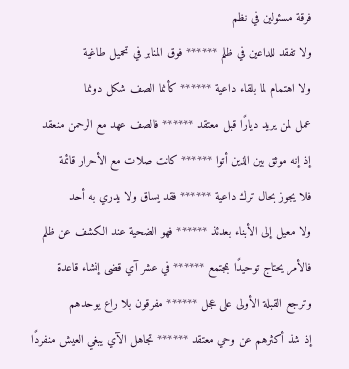فرقة مسئولين في نظم
ولا تفقد للداعين في ظلم ****** فوق المنابر في تحميل طاغية
ولا اهتمام لما بلقاء داعية ****** كأنما الصف شكل دونما
عمل لمن يريد ديارًا قبل معتقد ****** فالصف عهد مع الرحمن منعقد
إذ إنه موثق بين الذين أتوا ****** كانت صلات مع الأحرار قائمة
فلا يجوز بحال ترك داعية ****** فقد يساق ولا يدري به أحد
ولا معيل إلى الأبناء بعدئذ ****** فهو الضحية عند الكشف عن ظلم
فالأمر يحتاج توحيدًا بمجتمع ****** في عشر آي قضى إنشاء قاعدة
وترجع القبلة الأولى على عجل ****** مفرقون بلا راع يوحدهم
إذ شذ أكثرهم عن وحي معتقد ****** تجاهل الآي يبغي العيش منفردًا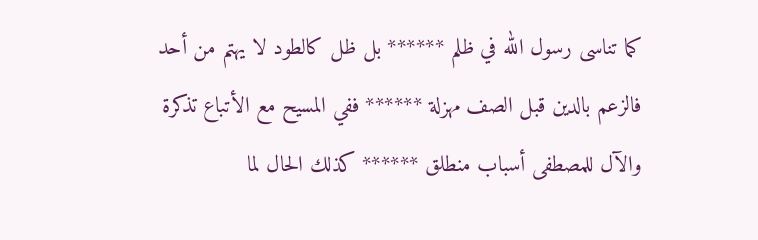كما تناسى رسول الله في ظلم ****** بل ظل كالطود لا يهتم من أحد
فالزعم بالدين قبل الصف مهزلة ****** ففي المسيح مع الأتباع تذكرة
والآل للمصطفى أسباب منطلق ****** كذلك الحال لما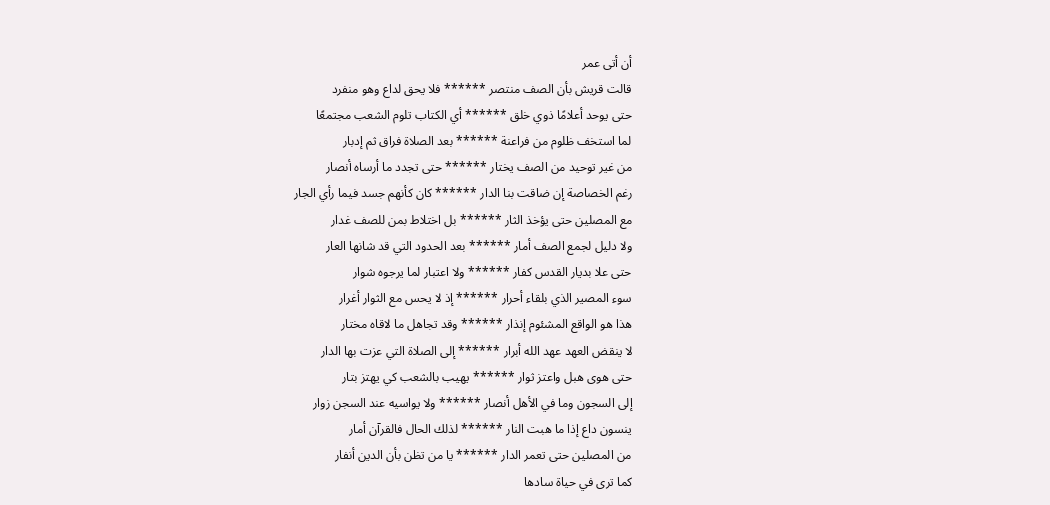أن أتى عمر
قالت قريش بأن الصف منتصر ****** فلا يحق لداع وهو منفرد
حتى يوحد أعلامًا ذوي خلق ****** أي الكتاب تلوم الشعب مجتمعًا
لما استخف ظلوم من فراعنة ****** بعد الصلاة فراق ثم إدبار
من غير توحيد من الصف يختار ****** حتى تجدد ما أرساه أنصار
رغم الخصاصة إن ضاقت بنا الدار ****** كان كأنهم جسد فيما رأي الجار
مع المصلين حتى يؤخذ الثار ****** بل اختلاط بمن للصف غدار
ولا دليل لجمع الصف أمار ****** بعد الحدود التي قد شانها العار
حتى علا بديار القدس كفار ****** ولا اعتبار لما يرجوه شوار
سوء المصير الذي بلقاء أحرار ****** إذ لا يحس مع الثوار أغرار
هذا هو الواقع المشئوم إنذار ****** وقد تجاهل ما لاقاه مختار
لا ينقض العهد عهد الله أبرار ****** إلى الصلاة التي عزت بها الدار
حتى هوى هبل واعتز ثوار ****** يهيب بالشعب كي يهتز بتار
إلى السجون وما في الأهل أنصار ****** ولا يواسيه عند السجن زوار
ينسون داع إذا ما هبت النار ****** لذلك الحال فالقرآن أمار
من المصلين حتى تعمر الدار ****** يا من تظن بأن الدين أنفار
كما ترى في حياة سادها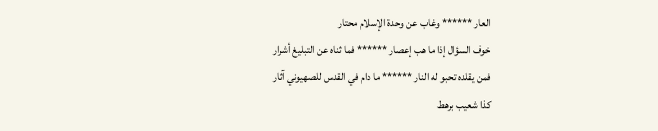العار ****** وغاب عن وحدة الإسلام محتار
خوف السؤال إذا ما هب إعصار ****** فما ثناه عن التبليغ أشرار
فمن يقلده تحبو له النار ****** ما دام في القدس للصهيوني آثار
كذا شعيب برهط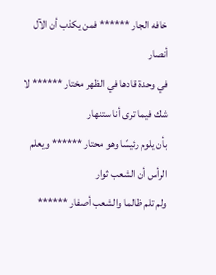خافه الجار ****** فمن يكذب أن الآل أنصار
في وحدة قادها في الظهر مختار ****** لا شك فيما ترى أنا ستنهار
بأن يلوم رئيسًا وهو محتار ****** ويعلم الرأس أن الشعب ثوار
ولم تلم ظالما والشعب أصفار ******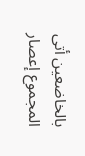بالخاضعين أتى المجموع إعصار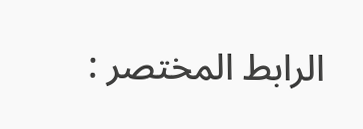الرابط المختصر :